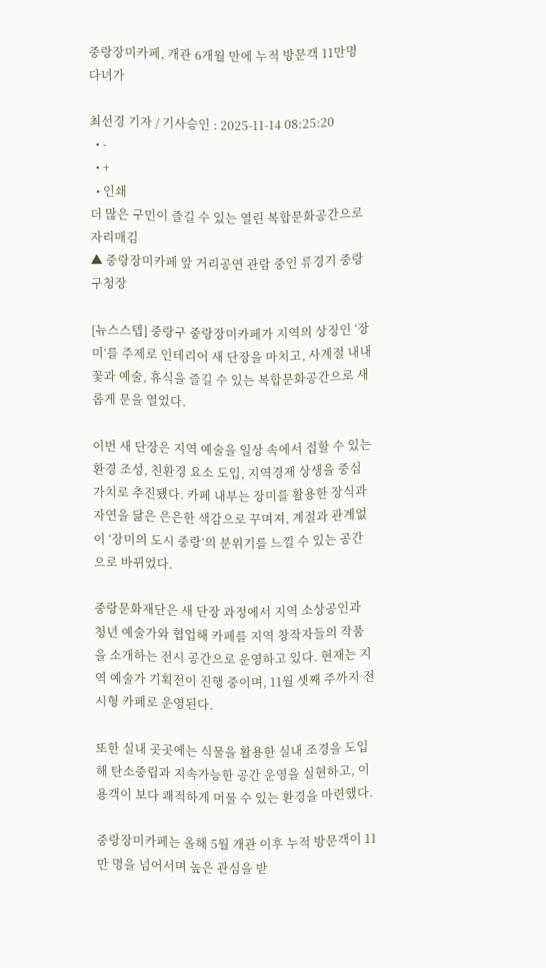중랑장미카페, 개관 6개월 만에 누적 방문객 11만명 다녀가

최선경 기자 / 기사승인 : 2025-11-14 08:25:20
  • -
  • +
  • 인쇄
더 많은 구민이 즐길 수 있는 열린 복합문화공간으로 자리매김
▲ 중랑장미카페 앞 거리공연 관람 중인 류경기 중랑구청장

[뉴스스텝] 중랑구 중랑장미카페가 지역의 상징인 ‘장미’를 주제로 인테리어 새 단장을 마치고, 사계절 내내 꽃과 예술, 휴식을 즐길 수 있는 복합문화공간으로 새롭게 문을 열었다.

이번 새 단장은 지역 예술을 일상 속에서 접할 수 있는 환경 조성, 친환경 요소 도입, 지역경제 상생을 중심 가치로 추진됐다. 카페 내부는 장미를 활용한 장식과 자연을 닮은 은은한 색감으로 꾸며져, 계절과 관계없이 ‘장미의 도시 중랑’의 분위기를 느낄 수 있는 공간으로 바뀌었다.

중랑문화재단은 새 단장 과정에서 지역 소상공인과 청년 예술가와 협업해 카페를 지역 창작자들의 작품을 소개하는 전시 공간으로 운영하고 있다. 현재는 지역 예술가 기획전이 진행 중이며, 11월 셋째 주까지 전시형 카페로 운영된다.

또한 실내 곳곳에는 식물을 활용한 실내 조경을 도입해 탄소중립과 지속가능한 공간 운영을 실현하고, 이용객이 보다 쾌적하게 머물 수 있는 환경을 마련했다.

중랑장미카페는 올해 5월 개관 이후 누적 방문객이 11만 명을 넘어서며 높은 관심을 받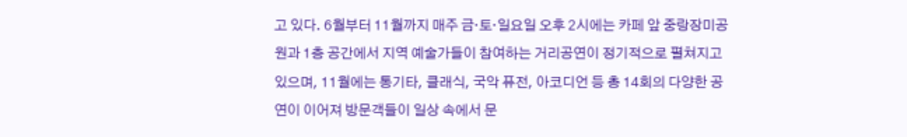고 있다. 6월부터 11월까지 매주 금·토·일요일 오후 2시에는 카페 앞 중랑장미공원과 1층 공간에서 지역 예술가들이 참여하는 거리공연이 정기적으로 펼쳐지고 있으며, 11월에는 통기타, 클래식, 국악 퓨전, 아코디언 등 총 14회의 다양한 공연이 이어져 방문객들이 일상 속에서 문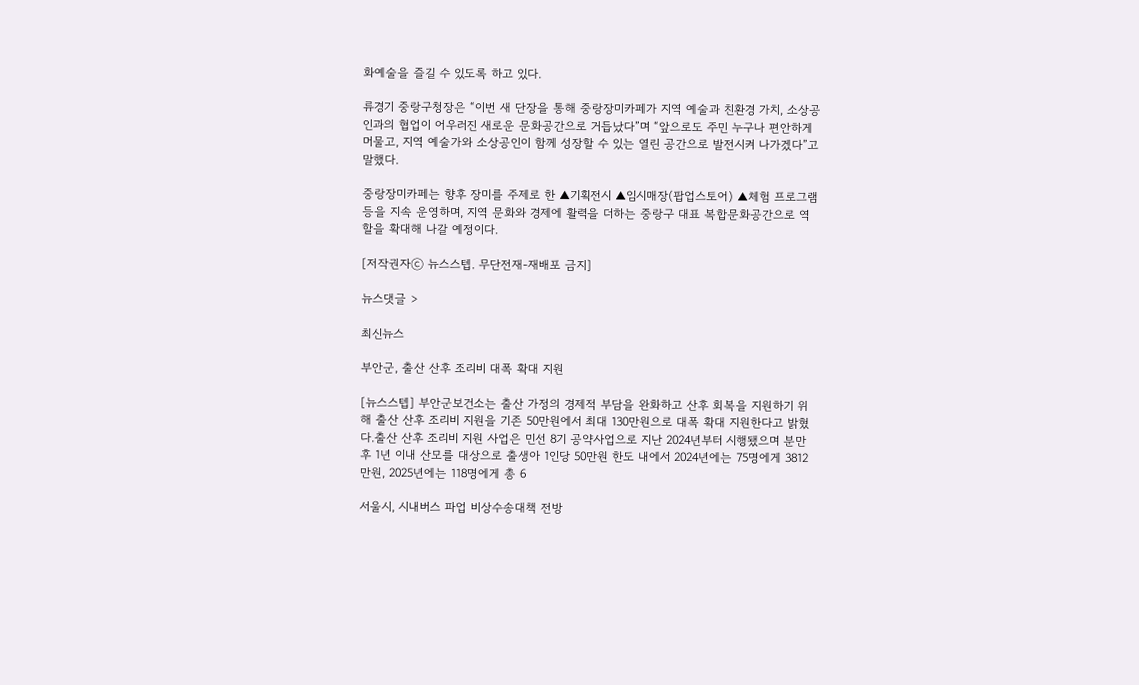화예술을 즐길 수 있도록 하고 있다.

류경기 중랑구청장은 “이번 새 단장을 통해 중랑장미카페가 지역 예술과 친환경 가치, 소상공인과의 협업이 어우러진 새로운 문화공간으로 거듭났다”며 “앞으로도 주민 누구나 편안하게 머물고, 지역 예술가와 소상공인이 함께 성장할 수 있는 열린 공간으로 발전시켜 나가겠다”고 말했다.

중랑장미카페는 향후 장미를 주제로 한 ▲기획전시 ▲임시매장(팝업스토어) ▲체험 프로그램 등을 지속 운영하며, 지역 문화와 경제에 활력을 더하는 중랑구 대표 복합문화공간으로 역할을 확대해 나갈 예정이다.

[저작권자ⓒ 뉴스스텝. 무단전재-재배포 금지]

뉴스댓글 >

최신뉴스

부안군, 출산 산후 조리비 대폭 확대 지원

[뉴스스텝] 부안군보건소는 출산 가정의 경제적 부담을 완화하고 산후 회복을 지원하기 위해 출산 산후 조리비 지원을 기존 50만원에서 최대 130만원으로 대폭 확대 지원한다고 밝혔다.출산 산후 조리비 지원 사업은 민선 8기 공약사업으로 지난 2024년부터 시행됐으며 분만 후 1년 이내 산모를 대상으로 출생아 1인당 50만원 한도 내에서 2024년에는 75명에게 3812만원, 2025년에는 118명에게 총 6

서울시, 시내버스 파업 비상수송대책 전방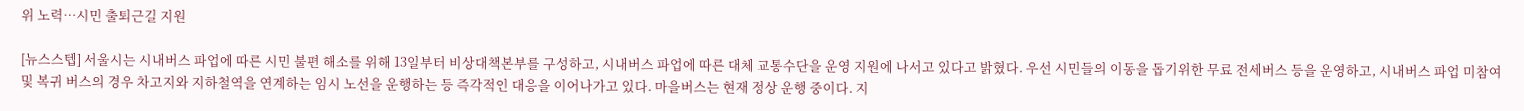위 노력…시민 출퇴근길 지원

[뉴스스텝] 서울시는 시내버스 파업에 따른 시민 불편 해소를 위해 13일부터 비상대책본부를 구성하고, 시내버스 파업에 따른 대체 교통수단을 운영 지원에 나서고 있다고 밝혔다. 우선 시민들의 이동을 돕기위한 무료 전세버스 등을 운영하고, 시내버스 파업 미참여 및 복귀 버스의 경우 차고지와 지하철역을 연계하는 임시 노선을 운행하는 등 즉각적인 대응을 이어나가고 있다. 마을버스는 현재 정상 운행 중이다. 지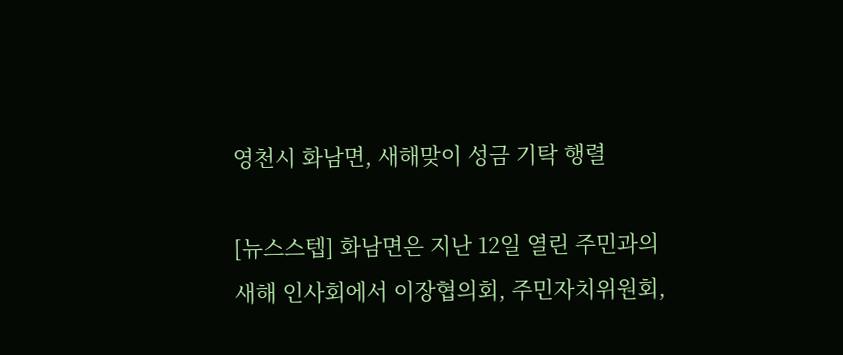영천시 화남면, 새해맞이 성금 기탁 행렬

[뉴스스텝] 화남면은 지난 12일 열린 주민과의 새해 인사회에서 이장협의회, 주민자치위원회,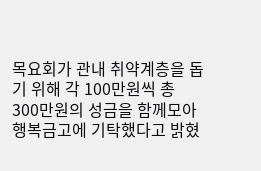목요회가 관내 취약계층을 돕기 위해 각 100만원씩 총 300만원의 성금을 함께모아 행복금고에 기탁했다고 밝혔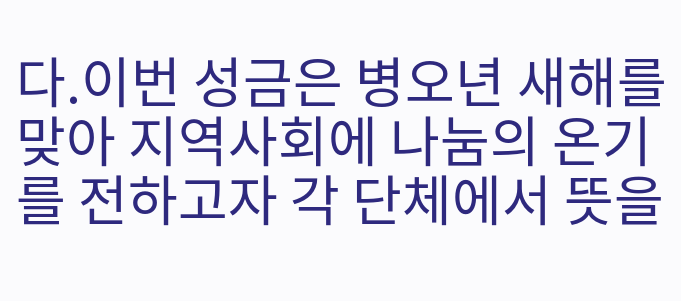다.이번 성금은 병오년 새해를 맞아 지역사회에 나눔의 온기를 전하고자 각 단체에서 뜻을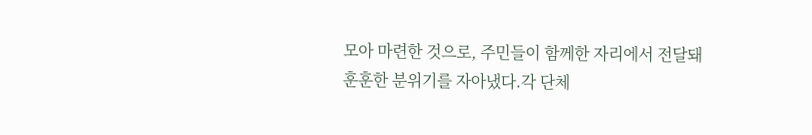모아 마련한 것으로, 주민들이 함께한 자리에서 전달돼 훈훈한 분위기를 자아냈다.각 단체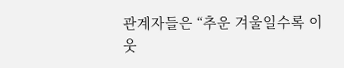관계자들은 “추운 겨울일수록 이웃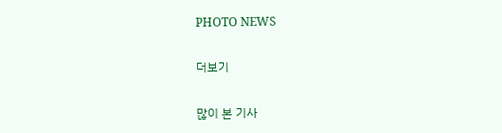PHOTO NEWS

더보기

많이 본 기사